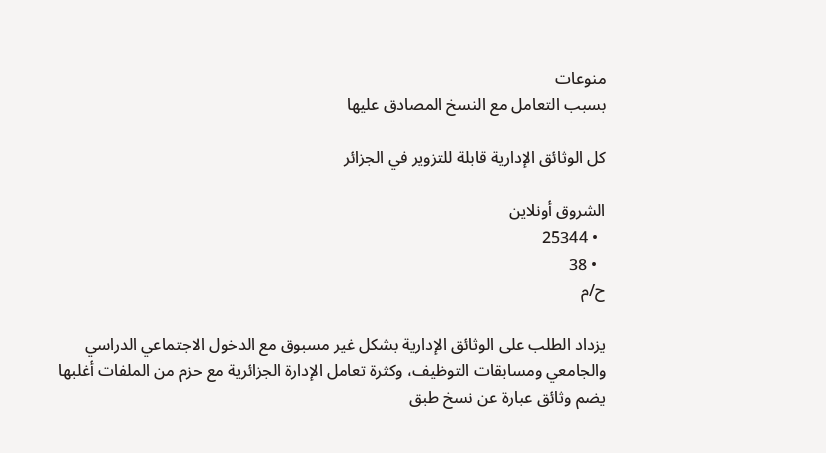منوعات
بسبب التعامل مع النسخ المصادق عليها

كل الوثائق الإدارية قابلة للتزوير في الجزائر

الشروق أونلاين
  • 25344
  • 38
ح/م

يزداد الطلب على الوثائق الإدارية بشكل غير مسبوق مع الدخول الاجتماعي الدراسي والجامعي ومسابقات التوظيف، وكثرة تعامل الإدارة الجزائرية مع حزم من الملفات أغلبها يضم وثائق عبارة عن نسخ طبق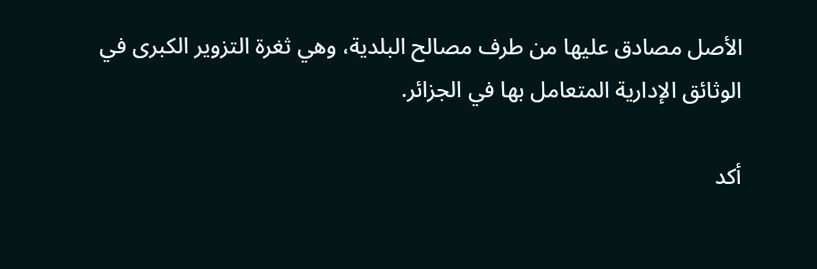الأصل مصادق عليها من طرف مصالح البلدية، وهي ثغرة التزوير الكبرى في الوثائق الإدارية المتعامل بها في الجزائر.

أكد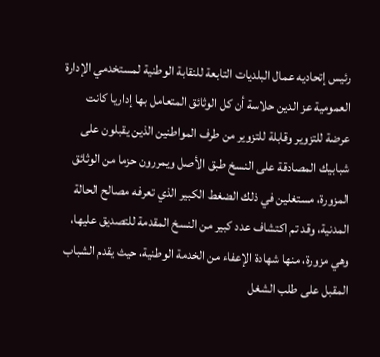رئيس إتحاديه عمال البلديات التابعة للنقابة الوطنية لمستخدمي الإدارة العمومية عز الدين حلاسة أن كل الوثائق المتعامل بها إداريا كانت عرضة للتزوير وقابلة للتزوير من طرف المواطنين الذين يقبلون على شبابيك المصادقة على النسخ طبق الأصل ويمررون حزما من الوثائق المزورة، مستغلين في ذلك الضغط الكبير الذي تعرفه مصالح الحالة المدنية، وقد تم اكتشاف عدد كبير من النسخ المقدمة للتصديق عليها، وهي مزورة، منها شهادة الإعفاء من الخدمة الوطنية، حيث يقدم الشباب المقبل على طلب الشغل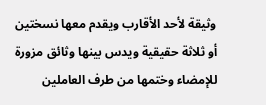وثيقة لأحد الأقارب ويقدم معها نسختين أو ثلاثة حقيقية ويدس بينها وثائق مزورة للإمضاء وختمها من طرف العاملين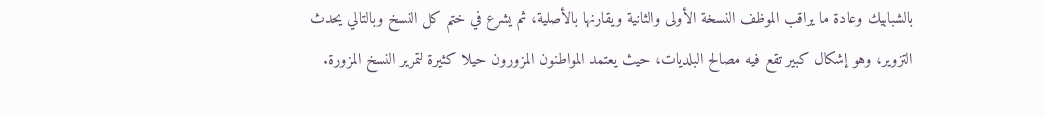بالشبابيك وعادة ما يراقب الموظف النسخة الأولى والثانية ويقارنها بالأصلية، ثم يشرع في ختم كل النسخ وبالتالي يحدث التزوير، وهو إشكال كبير تقع فيه مصالح البلديات، حيث يعتمد المواطنون المزورون حيلا كثيرة لتمرير النسخ المزورة.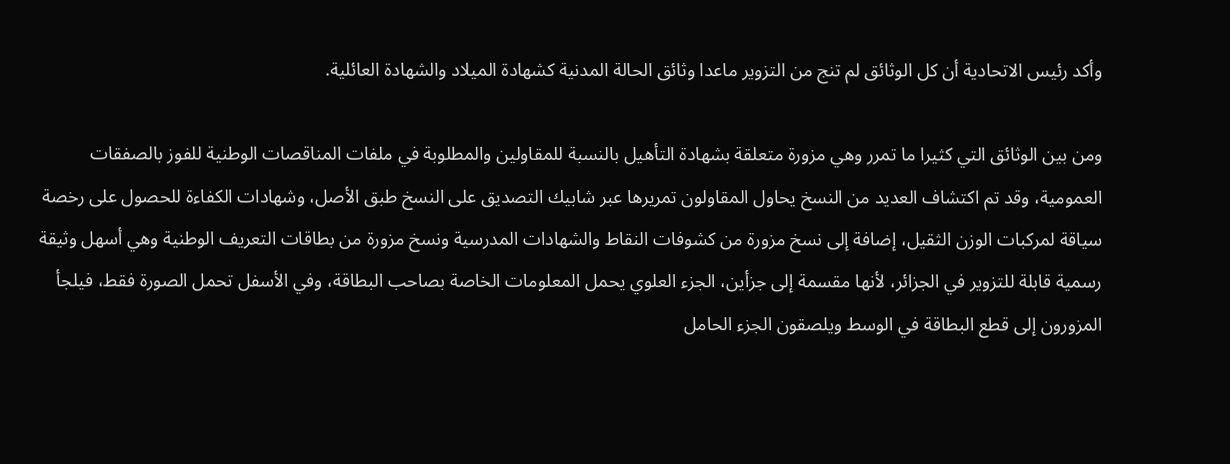وأكد رئيس الاتحادية أن كل الوثائق لم تنج من التزوير ماعدا وثائق الحالة المدنية كشهادة الميلاد والشهادة العائلية.

ومن بين الوثائق التي كثيرا ما تمرر وهي مزورة متعلقة بشهادة التأهيل بالنسبة للمقاولين والمطلوبة في ملفات المناقصات الوطنية للفوز بالصفقات العمومية، وقد تم اكتشاف العديد من النسخ يحاول المقاولون تمريرها عبر شابيك التصديق على النسخ طبق الأصل، وشهادات الكفاءة للحصول على رخصة سياقة لمركبات الوزن الثقيل، إضافة إلى نسخ مزورة من كشوفات النقاط والشهادات المدرسية ونسخ مزورة من بطاقات التعريف الوطنية وهي أسهل وثيقة رسمية قابلة للتزوير في الجزائر، لأنها مقسمة إلى جزأين، الجزء العلوي يحمل المعلومات الخاصة بصاحب البطاقة، وفي الأسفل تحمل الصورة فقط، فيلجأ المزورون إلى قطع البطاقة في الوسط ويلصقون الجزء الحامل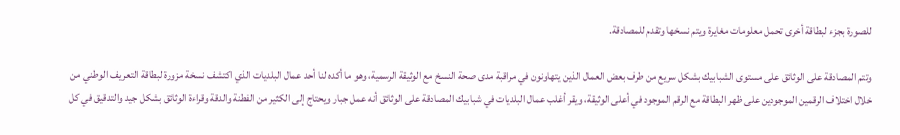للصورة بجزء لبطاقة أخرى تحمل معلومات مغايرة ويتم نسخها وتقدم للمصادقة.

وتتم المصادقة على الوثائق على مستوى الشبابيك بشكل سريع من طرف بعض العمال الذين يتهاونون في مراقبة مدى صحة النسخ مع الوثيقة الرسمية، وهو ما أكده لنا أحد عمال البلديات الذي اكتشف نسخة مزورة لبطاقة التعريف الوطني من خلال اختلاف الرقمين الموجودين على ظهر البطاقة مع الرقم الموجود في أعلى الوثيقة، ويقر أغلب عمال البلديات في شبابيك المصادقة على الوثائق أنه عمل جبار ويحتاج إلى الكثير من الفطنة والدقة وقراءة الوثائق بشكل جيد والتدقيق في كل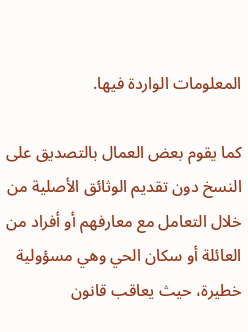المعلومات الواردة فيها.

كما يقوم بعض العمال بالتصديق على النسخ دون تقديم الوثائق الأصلية من خلال التعامل مع معارفهم أو أفراد من العائلة أو سكان الحي وهي مسؤولية خطيرة، حيث يعاقب قانون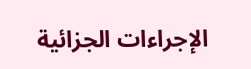الإجراءات الجزائية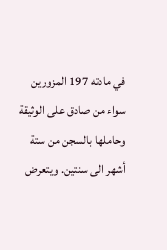في مادته 197 المزورين سواء من صادق على الوثيقة وحاملها بالسجن من ستة أشهر الى سنتين. ويتعرض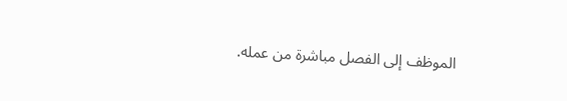الموظف إلى الفصل مباشرة من عمله.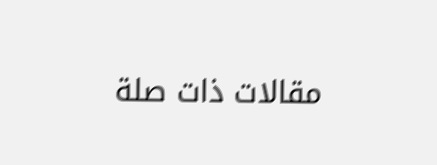مقالات ذات صلة